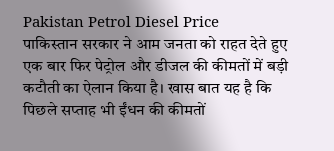Pakistan Petrol Diesel Price
पाकिस्तान सरकार ने आम जनता को राहत देते हुए एक बार फिर पेट्रोल और डीजल की कीमतों में बड़ी कटौती का ऐलान किया है। खास बात यह है कि पिछले सप्ताह भी ईंधन की कीमतों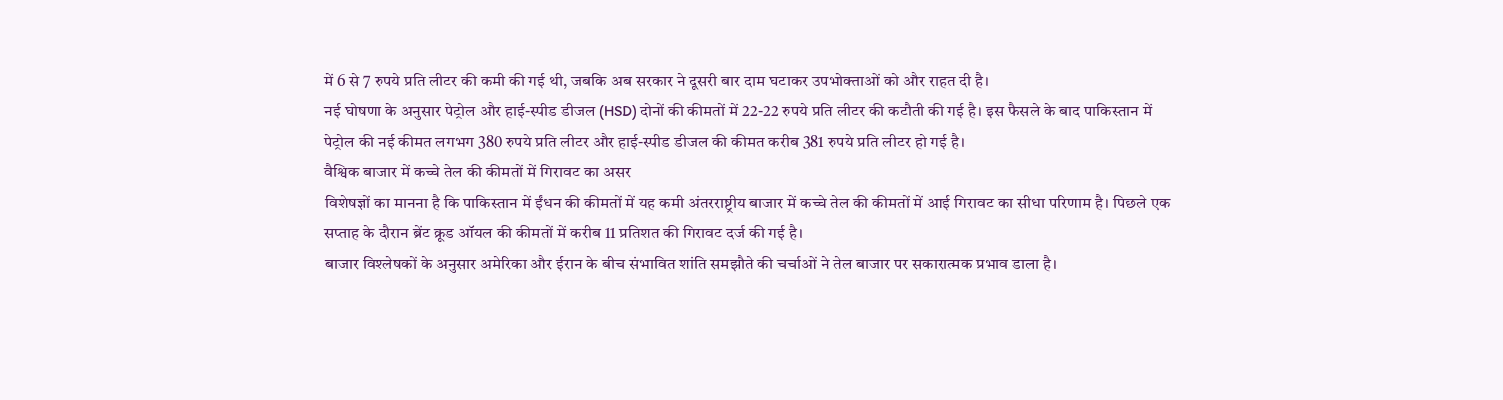में 6 से 7 रुपये प्रति लीटर की कमी की गई थी, जबकि अब सरकार ने दूसरी बार दाम घटाकर उपभोक्ताओं को और राहत दी है।
नई घोषणा के अनुसार पेट्रोल और हाई-स्पीड डीजल (HSD) दोनों की कीमतों में 22-22 रुपये प्रति लीटर की कटौती की गई है। इस फैसले के बाद पाकिस्तान में पेट्रोल की नई कीमत लगभग 380 रुपये प्रति लीटर और हाई-स्पीड डीजल की कीमत करीब 381 रुपये प्रति लीटर हो गई है।
वैश्विक बाजार में कच्चे तेल की कीमतों में गिरावट का असर
विशेषज्ञों का मानना है कि पाकिस्तान में ईंधन की कीमतों में यह कमी अंतरराष्ट्रीय बाजार में कच्चे तेल की कीमतों में आई गिरावट का सीधा परिणाम है। पिछले एक सप्ताह के दौरान ब्रेंट क्रूड ऑयल की कीमतों में करीब 11 प्रतिशत की गिरावट दर्ज की गई है।
बाजार विश्लेषकों के अनुसार अमेरिका और ईरान के बीच संभावित शांति समझौते की चर्चाओं ने तेल बाजार पर सकारात्मक प्रभाव डाला है।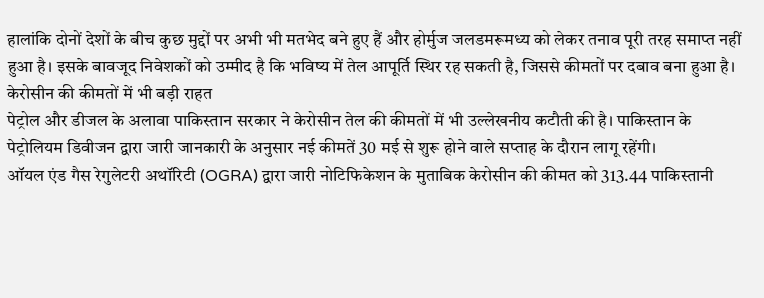हालांकि दोनों देशों के बीच कुछ मुद्दों पर अभी भी मतभेद बने हुए हैं और होर्मुज जलडमरूमध्य को लेकर तनाव पूरी तरह समाप्त नहीं हुआ है। इसके बावजूद निवेशकों को उम्मीद है कि भविष्य में तेल आपूर्ति स्थिर रह सकती है, जिससे कीमतों पर दबाव बना हुआ है।
केरोसीन की कीमतों में भी बड़ी राहत
पेट्रोल और डीजल के अलावा पाकिस्तान सरकार ने केरोसीन तेल की कीमतों में भी उल्लेखनीय कटौती की है। पाकिस्तान के पेट्रोलियम डिवीजन द्वारा जारी जानकारी के अनुसार नई कीमतें 30 मई से शुरू होने वाले सप्ताह के दौरान लागू रहेंगी।
ऑयल एंड गैस रेगुलेटरी अथॉरिटी (OGRA) द्वारा जारी नोटिफिकेशन के मुताबिक केरोसीन की कीमत को 313.44 पाकिस्तानी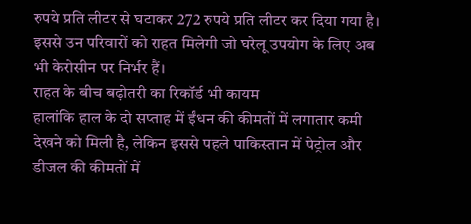रुपये प्रति लीटर से घटाकर 272 रुपये प्रति लीटर कर दिया गया है। इससे उन परिवारों को राहत मिलेगी जो घरेलू उपयोग के लिए अब भी केरोसीन पर निर्भर हैं।
राहत के बीच बढ़ोतरी का रिकॉर्ड भी कायम
हालांकि हाल के दो सप्ताह में ईंधन की कीमतों में लगातार कमी देखने को मिली है, लेकिन इससे पहले पाकिस्तान में पेट्रोल और डीजल की कीमतों में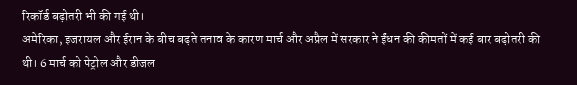रिकॉर्ड बढ़ोतरी भी की गई थी।
अमेरिका, इजरायल और ईरान के बीच बढ़ते तनाव के कारण मार्च और अप्रैल में सरकार ने ईंधन की कीमतों में कई बार बढ़ोतरी की थी। 6 मार्च को पेट्रोल और डीजल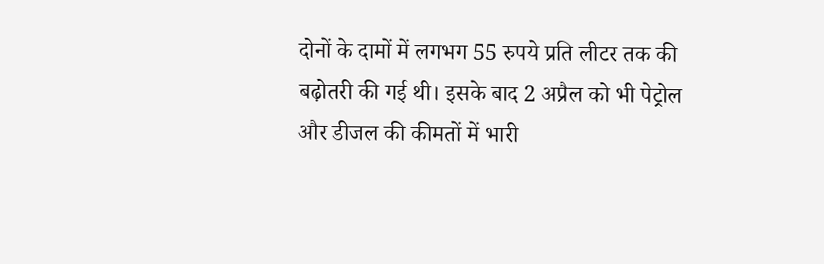दोनों के दामों में लगभग 55 रुपये प्रति लीटर तक की बढ़ोतरी की गई थी। इसके बाद 2 अप्रैल को भी पेट्रोल और डीजल की कीमतों में भारी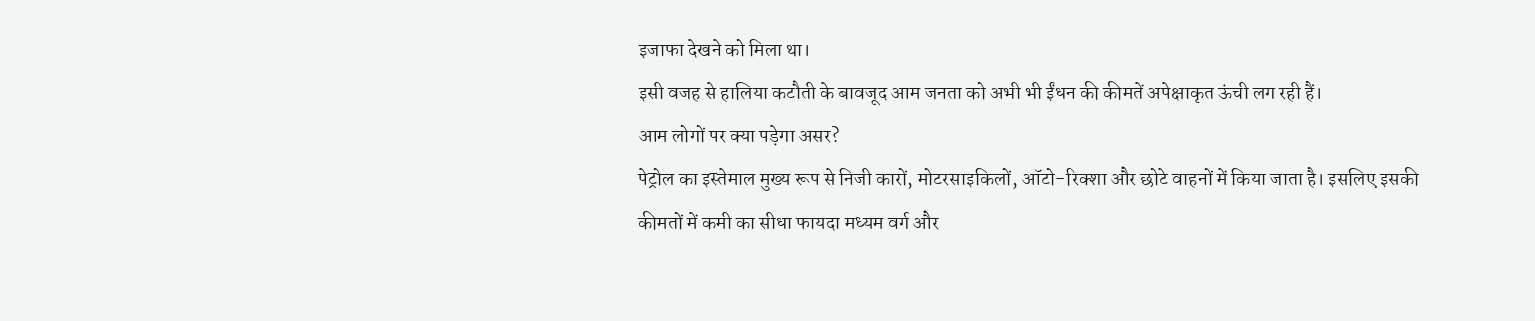इजाफा देखने को मिला था।
इसी वजह से हालिया कटौती के बावजूद आम जनता को अभी भी ईंधन की कीमतें अपेक्षाकृत ऊंची लग रही हैं।
आम लोगों पर क्या पड़ेगा असर?
पेट्रोल का इस्तेमाल मुख्य रूप से निजी कारों, मोटरसाइकिलों, ऑटो-रिक्शा और छोटे वाहनों में किया जाता है। इसलिए इसकी कीमतों में कमी का सीधा फायदा मध्यम वर्ग और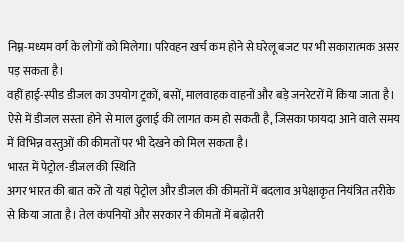निम्न-मध्यम वर्ग के लोगों को मिलेगा। परिवहन खर्च कम होने से घरेलू बजट पर भी सकारात्मक असर पड़ सकता है।
वहीं हाई-स्पीड डीजल का उपयोग ट्रकों, बसों, मालवाहक वाहनों और बड़े जनरेटरों में किया जाता है। ऐसे में डीजल सस्ता होने से माल ढुलाई की लागत कम हो सकती है, जिसका फायदा आने वाले समय में विभिन्न वस्तुओं की कीमतों पर भी देखने को मिल सकता है।
भारत में पेट्रोल-डीजल की स्थिति
अगर भारत की बात करें तो यहां पेट्रोल और डीजल की कीमतों में बदलाव अपेक्षाकृत नियंत्रित तरीके से किया जाता है। तेल कंपनियों और सरकार ने कीमतों में बढ़ोतरी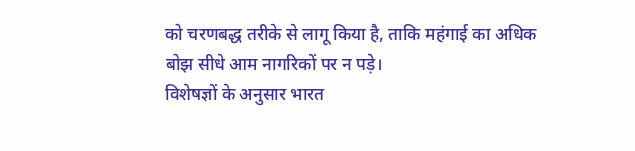को चरणबद्ध तरीके से लागू किया है, ताकि महंगाई का अधिक बोझ सीधे आम नागरिकों पर न पड़े।
विशेषज्ञों के अनुसार भारत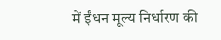में ईंधन मूल्य निर्धारण की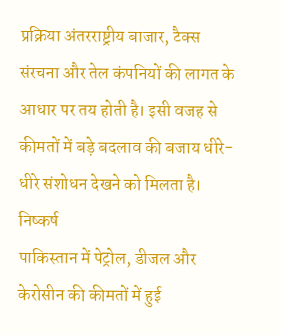प्रक्रिया अंतरराष्ट्रीय बाजार, टैक्स संरचना और तेल कंपनियों की लागत के आधार पर तय होती है। इसी वजह से कीमतों में बड़े बदलाव की बजाय धीरे-धीरे संशोधन देखने को मिलता है।
निष्कर्ष
पाकिस्तान में पेट्रोल, डीजल और केरोसीन की कीमतों में हुई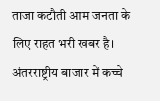ताजा कटौती आम जनता के लिए राहत भरी खबर है। अंतरराष्ट्रीय बाजार में कच्चे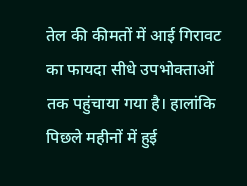तेल की कीमतों में आई गिरावट का फायदा सीधे उपभोक्ताओं तक पहुंचाया गया है। हालांकि पिछले महीनों में हुई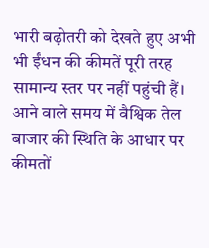भारी बढ़ोतरी को देखते हुए अभी भी ईंधन की कीमतें पूरी तरह सामान्य स्तर पर नहीं पहुंची हैं। आने वाले समय में वैश्विक तेल बाजार की स्थिति के आधार पर कीमतों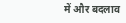में और बदलाव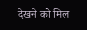देखने को मिल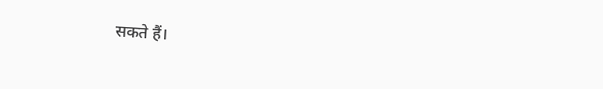सकते हैं।